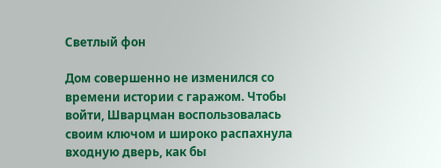Светлый фон

Дом совершенно не изменился со времени истории с гаражом. Чтобы войти, Шварцман воспользовалась своим ключом и широко распахнула входную дверь, как бы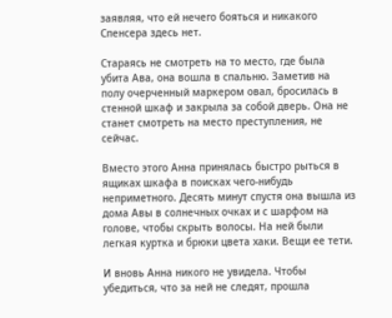заявляя, что ей нечего бояться и никакого Спенсера здесь нет.

Стараясь не смотреть на то место, где была убита Ава, она вошла в спальню. Заметив на полу очерченный маркером овал, бросилась в стенной шкаф и закрыла за собой дверь. Она не станет смотреть на место преступления, не сейчас.

Вместо этого Анна принялась быстро рыться в ящиках шкафа в поисках чего-нибудь неприметного. Десять минут спустя она вышла из дома Авы в солнечных очках и с шарфом на голове, чтобы скрыть волосы. На ней были легкая куртка и брюки цвета хаки. Вещи ее тети.

И вновь Анна никого не увидела. Чтобы убедиться, что за ней не следят, прошла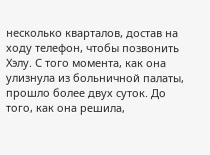несколько кварталов, достав на ходу телефон, чтобы позвонить Хэлу. С того момента, как она улизнула из больничной палаты, прошло более двух суток. До того, как она решила,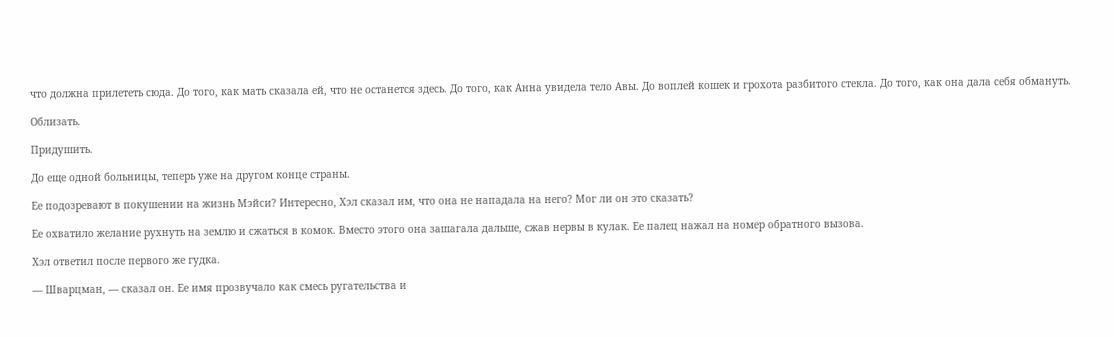что должна прилететь сюда. До того, как мать сказала ей, что не останется здесь. До того, как Анна увидела тело Авы. До воплей кошек и грохота разбитого стекла. До того, как она дала себя обмануть.

Облизать.

Придушить.

До еще одной больницы, теперь уже на другом конце страны.

Ее подозревают в покушении на жизнь Мэйси? Интересно, Хэл сказал им, что она не нападала на него? Мог ли он это сказать?

Ее охватило желание рухнуть на землю и сжаться в комок. Вместо этого она зашагала дальше, сжав нервы в кулак. Ее палец нажал на номер обратного вызова.

Хэл ответил после первого же гудка.

— Шварцман, — сказал он. Ее имя прозвучало как смесь ругательства и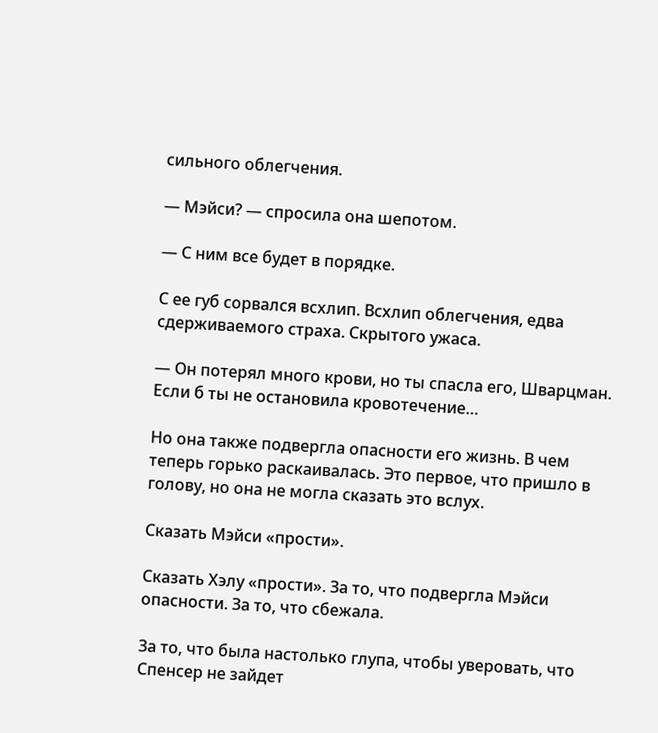сильного облегчения.

— Мэйси? — спросила она шепотом.

— С ним все будет в порядке.

С ее губ сорвался всхлип. Всхлип облегчения, едва сдерживаемого страха. Скрытого ужаса.

— Он потерял много крови, но ты спасла его, Шварцман. Если б ты не остановила кровотечение…

Но она также подвергла опасности его жизнь. В чем теперь горько раскаивалась. Это первое, что пришло в голову, но она не могла сказать это вслух.

Сказать Мэйси «прости».

Сказать Хэлу «прости». За то, что подвергла Мэйси опасности. За то, что сбежала.

За то, что была настолько глупа, чтобы уверовать, что Спенсер не зайдет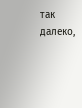так далеко,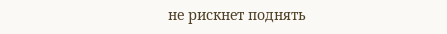не рискнет поднять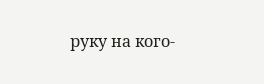руку на кого-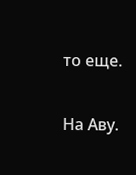то еще.

На Аву.